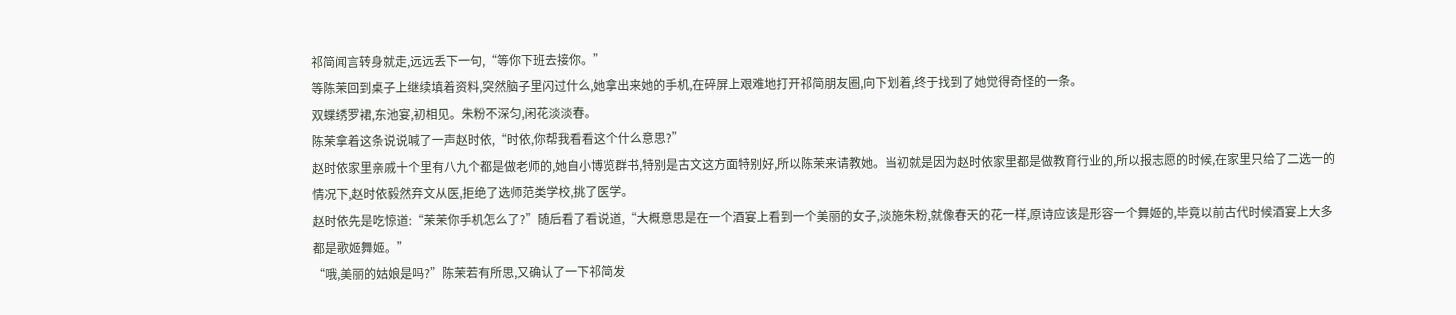祁简闻言转身就走,远远丢下一句,“等你下班去接你。”
等陈茉回到桌子上继续填着资料,突然脑子里闪过什么,她拿出来她的手机,在碎屏上艰难地打开祁简朋友圈,向下划着,终于找到了她觉得奇怪的一条。
双蝶绣罗裙,东池宴,初相见。朱粉不深匀,闲花淡淡春。
陈茉拿着这条说说喊了一声赵时依,“时依,你帮我看看这个什么意思?”
赵时依家里亲戚十个里有八九个都是做老师的,她自小博览群书,特别是古文这方面特别好,所以陈茉来请教她。当初就是因为赵时依家里都是做教育行业的,所以报志愿的时候,在家里只给了二选一的情况下,赵时依毅然弃文从医,拒绝了选师范类学校,挑了医学。
赵时依先是吃惊道:“茉茉你手机怎么了?”随后看了看说道,“大概意思是在一个酒宴上看到一个美丽的女子,淡施朱粉,就像春天的花一样,原诗应该是形容一个舞姬的,毕竟以前古代时候酒宴上大多都是歌姬舞姬。”
“哦,美丽的姑娘是吗?”陈茉若有所思,又确认了一下祁简发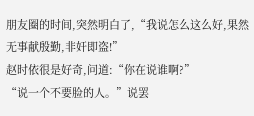朋友圈的时间,突然明白了,“我说怎么这么好,果然无事献殷勤,非奸即盗!”
赵时依很是好奇,问道:“你在说谁啊?”
“说一个不要脸的人。”说罢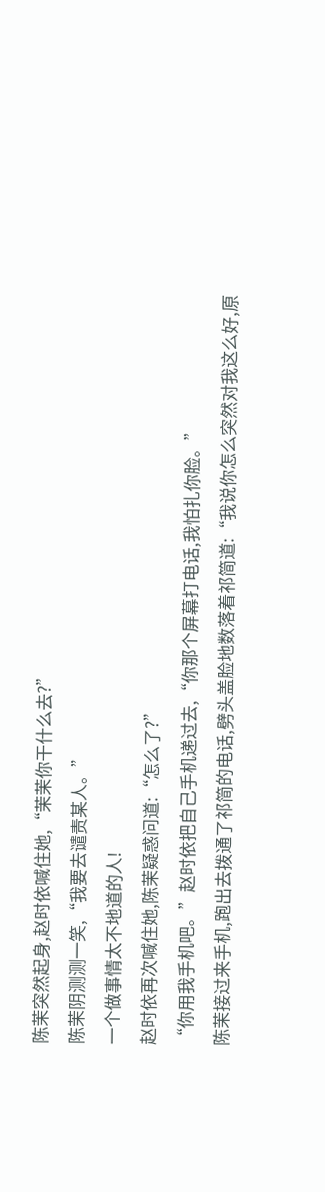陈茉突然起身,赵时依喊住她,“茉茉你干什么去?”
陈茉阴测测一笑,“我要去谴责某人。”
一个做事情太不地道的人!
赵时依再次喊住她,陈茉疑惑问道:“怎么了?”
“你用我手机吧。”赵时依把自己手机递过去,“你那个屏幕打电话,我怕扎你脸。”
陈茉接过来手机,跑出去拨通了祁简的电话,劈头盖脸地数落着祁简道:“我说你怎么突然对我这么好,原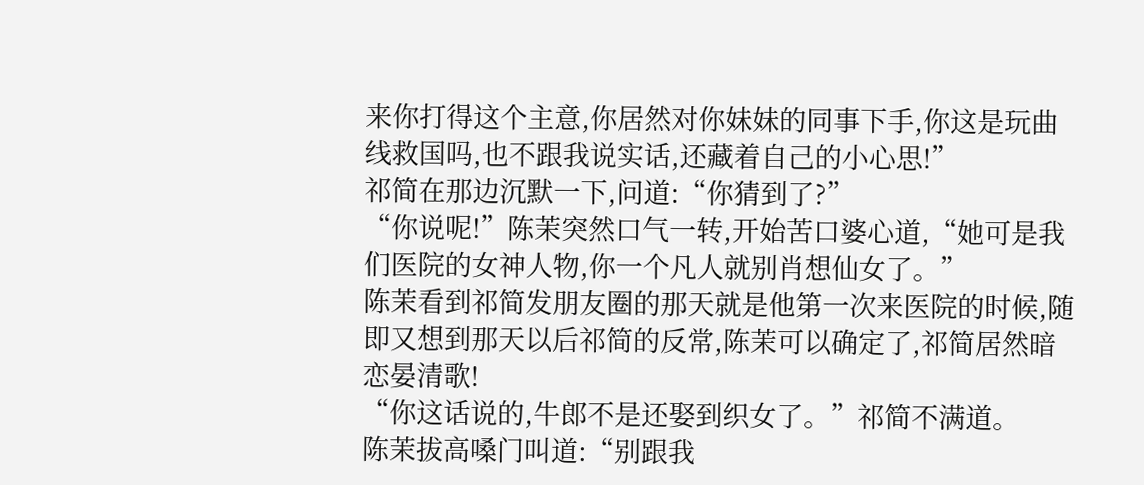来你打得这个主意,你居然对你妹妹的同事下手,你这是玩曲线救国吗,也不跟我说实话,还藏着自己的小心思!”
祁简在那边沉默一下,问道:“你猜到了?”
“你说呢!”陈茉突然口气一转,开始苦口婆心道,“她可是我们医院的女神人物,你一个凡人就别肖想仙女了。”
陈茉看到祁简发朋友圈的那天就是他第一次来医院的时候,随即又想到那天以后祁简的反常,陈茉可以确定了,祁简居然暗恋晏清歌!
“你这话说的,牛郎不是还娶到织女了。”祁简不满道。
陈茉拔高嗓门叫道:“别跟我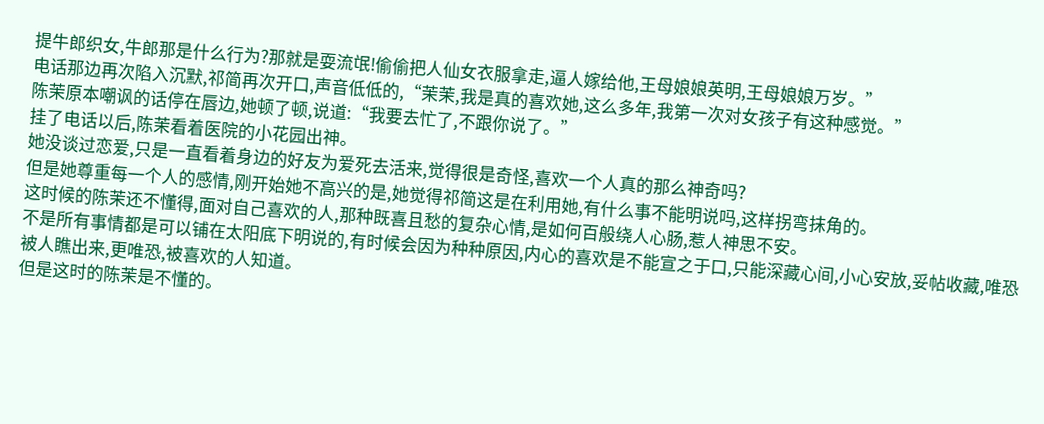提牛郎织女,牛郎那是什么行为?那就是耍流氓!偷偷把人仙女衣服拿走,逼人嫁给他,王母娘娘英明,王母娘娘万岁。”
电话那边再次陷入沉默,祁简再次开口,声音低低的,“茉茉,我是真的喜欢她,这么多年,我第一次对女孩子有这种感觉。”
陈茉原本嘲讽的话停在唇边,她顿了顿,说道:“我要去忙了,不跟你说了。”
挂了电话以后,陈茉看着医院的小花园出神。
她没谈过恋爱,只是一直看着身边的好友为爱死去活来,觉得很是奇怪,喜欢一个人真的那么神奇吗?
但是她尊重每一个人的感情,刚开始她不高兴的是,她觉得祁简这是在利用她,有什么事不能明说吗,这样拐弯抹角的。
这时候的陈茉还不懂得,面对自己喜欢的人,那种既喜且愁的复杂心情,是如何百般绕人心肠,惹人神思不安。
不是所有事情都是可以铺在太阳底下明说的,有时候会因为种种原因,内心的喜欢是不能宣之于口,只能深藏心间,小心安放,妥帖收藏,唯恐被人瞧出来,更唯恐,被喜欢的人知道。
但是这时的陈茉是不懂的。